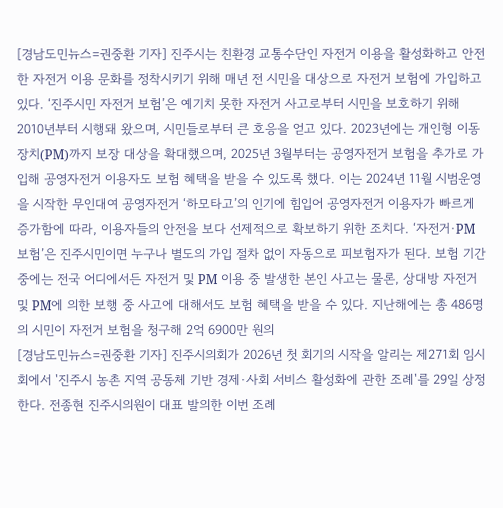[경남도민뉴스=권중환 기자] 진주시는 친환경 교통수단인 자전거 이용을 활성화하고 안전한 자전거 이용 문화를 정착시키기 위해 매년 전 시민을 대상으로 자전거 보험에 가입하고 있다. ‘진주시민 자전거 보험’은 예기치 못한 자전거 사고로부터 시민을 보호하기 위해 2010년부터 시행돼 왔으며, 시민들로부터 큰 호응을 얻고 있다. 2023년에는 개인형 이동장치(PM)까지 보장 대상을 확대했으며, 2025년 3월부터는 공영자전거 보험을 추가로 가입해 공영자전거 이용자도 보험 혜택을 받을 수 있도록 했다. 이는 2024년 11월 시범운영을 시작한 무인대여 공영자전거 ‘하모타고’의 인기에 힘입어 공영자전거 이용자가 빠르게 증가함에 따라, 이용자들의 안전을 보다 선제적으로 확보하기 위한 조치다. ‘자전거·PM 보험’은 진주시민이면 누구나 별도의 가입 절차 없이 자동으로 피보험자가 된다. 보험 기간 중에는 전국 어디에서든 자전거 및 PM 이용 중 발생한 본인 사고는 물론, 상대방 자전거 및 PM에 의한 보행 중 사고에 대해서도 보험 혜택을 받을 수 있다. 지난해에는 총 486명의 시민이 자전거 보험을 청구해 2억 6900만 원의
[경남도민뉴스=권중환 기자] 진주시의회가 2026년 첫 회기의 시작을 알리는 제271회 임시회에서 '진주시 농촌 지역 공동체 기반 경제·사회 서비스 활성화에 관한 조례'를 29일 상정한다. 전종현 진주시의원이 대표 발의한 이번 조례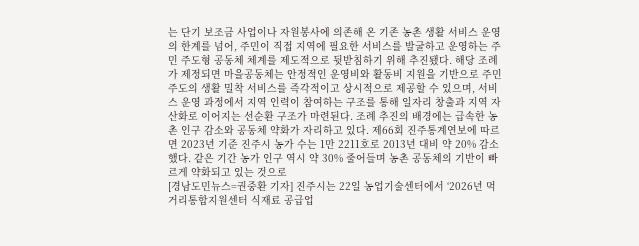는 단기 보조금 사업이나 자원봉사에 의존해 온 기존 농촌 생활 서비스 운영의 한계를 넘어, 주민이 직접 지역에 필요한 서비스를 발굴하고 운영하는 주민 주도형 공동체 체계를 제도적으로 뒷받침하기 위해 추진됐다. 해당 조례가 제정되면 마을공동체는 안정적인 운영비와 활동비 지원을 기반으로 주민 주도의 생활 밀착 서비스를 즉각적이고 상시적으로 제공할 수 있으며, 서비스 운영 과정에서 지역 인력이 참여하는 구조를 통해 일자리 창출과 지역 자산화로 이어지는 선순환 구조가 마련된다. 조례 추진의 배경에는 급속한 농촌 인구 감소와 공동체 약화가 자리하고 있다. 제66회 진주통계연보에 따르면 2023년 기준 진주시 농가 수는 1만 2211호로 2013년 대비 약 20% 감소했다. 같은 기간 농가 인구 역시 약 30% 줄어들며 농촌 공동체의 기반이 빠르게 약화되고 있는 것으로
[경남도민뉴스=권중환 기자] 진주시는 22일 농업기술센터에서 ‘2026년 먹거리통합지원센터 식재료 공급업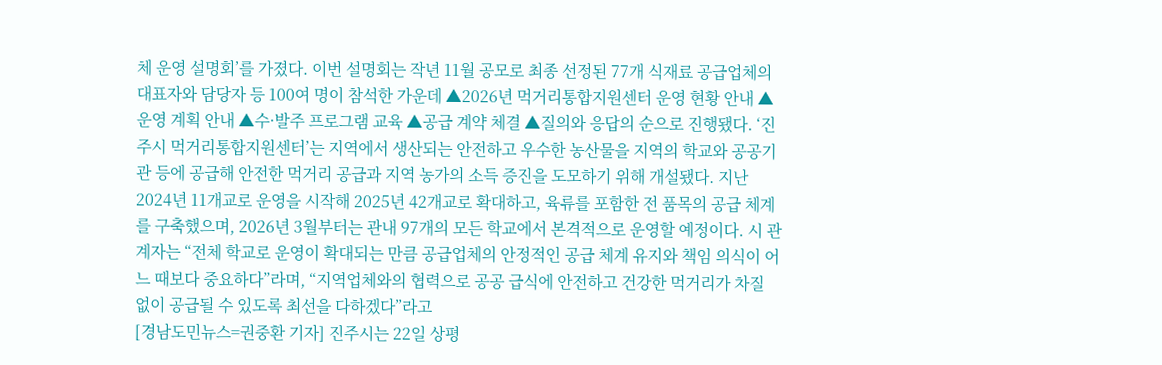체 운영 설명회’를 가졌다. 이번 설명회는 작년 11월 공모로 최종 선정된 77개 식재료 공급업체의 대표자와 담당자 등 100여 명이 참석한 가운데 ▲2026년 먹거리통합지원센터 운영 현황 안내 ▲운영 계획 안내 ▲수·발주 프로그램 교육 ▲공급 계약 체결 ▲질의와 응답의 순으로 진행됐다. ‘진주시 먹거리통합지원센터’는 지역에서 생산되는 안전하고 우수한 농산물을 지역의 학교와 공공기관 등에 공급해 안전한 먹거리 공급과 지역 농가의 소득 증진을 도모하기 위해 개설됐다. 지난 2024년 11개교로 운영을 시작해 2025년 42개교로 확대하고, 육류를 포함한 전 품목의 공급 체계를 구축했으며, 2026년 3월부터는 관내 97개의 모든 학교에서 본격적으로 운영할 예정이다. 시 관계자는 “전체 학교로 운영이 확대되는 만큼 공급업체의 안정적인 공급 체계 유지와 책임 의식이 어느 때보다 중요하다”라며, “지역업체와의 협력으로 공공 급식에 안전하고 건강한 먹거리가 차질 없이 공급될 수 있도록 최선을 다하겠다”라고
[경남도민뉴스=권중환 기자] 진주시는 22일 상평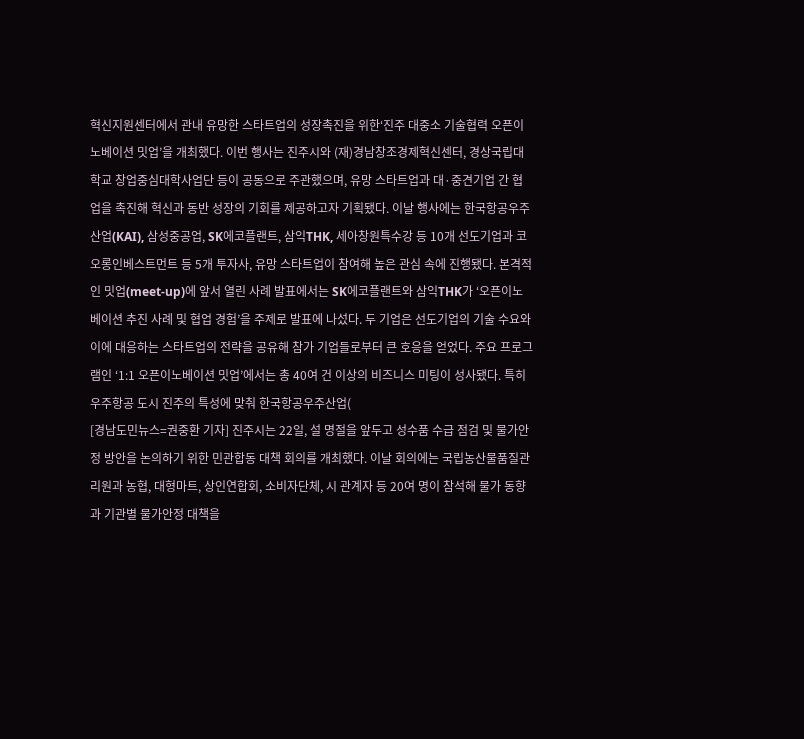혁신지원센터에서 관내 유망한 스타트업의 성장촉진을 위한‘진주 대중소 기술협력 오픈이노베이션 밋업’을 개최했다. 이번 행사는 진주시와 (재)경남창조경제혁신센터, 경상국립대학교 창업중심대학사업단 등이 공동으로 주관했으며, 유망 스타트업과 대·중견기업 간 협업을 촉진해 혁신과 동반 성장의 기회를 제공하고자 기획됐다. 이날 행사에는 한국항공우주산업(KAI), 삼성중공업, SK에코플랜트, 삼익THK, 세아창원특수강 등 10개 선도기업과 코오롱인베스트먼트 등 5개 투자사, 유망 스타트업이 참여해 높은 관심 속에 진행됐다. 본격적인 밋업(meet-up)에 앞서 열린 사례 발표에서는 SK에코플랜트와 삼익THK가 ‘오픈이노베이션 추진 사례 및 협업 경험’을 주제로 발표에 나섰다. 두 기업은 선도기업의 기술 수요와 이에 대응하는 스타트업의 전략을 공유해 참가 기업들로부터 큰 호응을 얻었다. 주요 프로그램인 ‘1:1 오픈이노베이션 밋업’에서는 총 40여 건 이상의 비즈니스 미팅이 성사됐다. 특히 우주항공 도시 진주의 특성에 맞춰 한국항공우주산업(
[경남도민뉴스=권중환 기자] 진주시는 22일, 설 명절을 앞두고 성수품 수급 점검 및 물가안정 방안을 논의하기 위한 민관합동 대책 회의를 개최했다. 이날 회의에는 국립농산물품질관리원과 농협, 대형마트, 상인연합회, 소비자단체, 시 관계자 등 20여 명이 참석해 물가 동향과 기관별 물가안정 대책을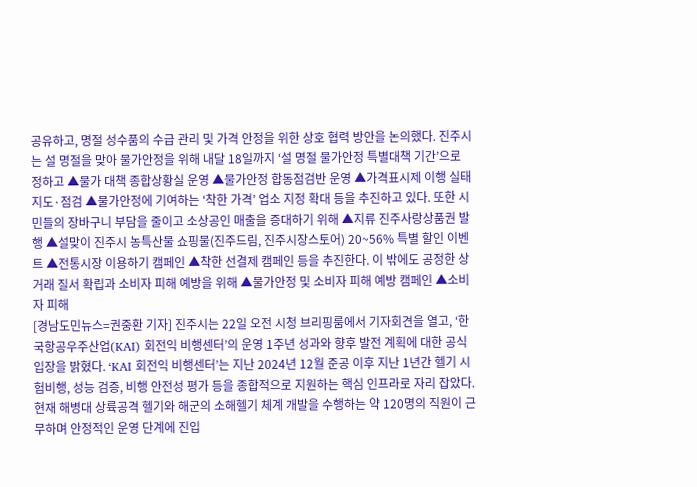공유하고, 명절 성수품의 수급 관리 및 가격 안정을 위한 상호 협력 방안을 논의했다. 진주시는 설 명절을 맞아 물가안정을 위해 내달 18일까지 ‘설 명절 물가안정 특별대책 기간’으로 정하고 ▲물가 대책 종합상황실 운영 ▲물가안정 합동점검반 운영 ▲가격표시제 이행 실태 지도·점검 ▲물가안정에 기여하는 ‘착한 가격’ 업소 지정 확대 등을 추진하고 있다. 또한 시민들의 장바구니 부담을 줄이고 소상공인 매출을 증대하기 위해 ▲지류 진주사랑상품권 발행 ▲설맞이 진주시 농특산물 쇼핑물(진주드림, 진주시장스토어) 20~56% 특별 할인 이벤트 ▲전통시장 이용하기 캠페인 ▲착한 선결제 캠페인 등을 추진한다. 이 밖에도 공정한 상거래 질서 확립과 소비자 피해 예방을 위해 ▲물가안정 및 소비자 피해 예방 캠페인 ▲소비자 피해
[경남도민뉴스=권중환 기자] 진주시는 22일 오전 시청 브리핑룸에서 기자회견을 열고, ‘한국항공우주산업(KAI) 회전익 비행센터’의 운영 1주년 성과와 향후 발전 계획에 대한 공식 입장을 밝혔다. ‘KAI 회전익 비행센터’는 지난 2024년 12월 준공 이후 지난 1년간 헬기 시험비행, 성능 검증, 비행 안전성 평가 등을 종합적으로 지원하는 핵심 인프라로 자리 잡았다. 현재 해병대 상륙공격 헬기와 해군의 소해헬기 체계 개발을 수행하는 약 120명의 직원이 근무하며 안정적인 운영 단계에 진입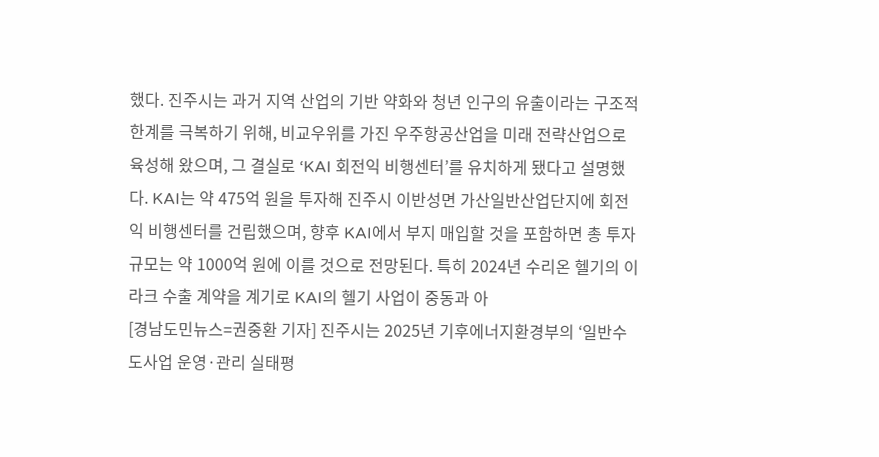했다. 진주시는 과거 지역 산업의 기반 약화와 청년 인구의 유출이라는 구조적 한계를 극복하기 위해, 비교우위를 가진 우주항공산업을 미래 전략산업으로 육성해 왔으며, 그 결실로 ‘KAI 회전익 비행센터’를 유치하게 됐다고 설명했다. KAI는 약 475억 원을 투자해 진주시 이반성면 가산일반산업단지에 회전익 비행센터를 건립했으며, 향후 KAI에서 부지 매입할 것을 포함하면 총 투자 규모는 약 1000억 원에 이를 것으로 전망된다. 특히 2024년 수리온 헬기의 이라크 수출 계약을 계기로 KAI의 헬기 사업이 중동과 아
[경남도민뉴스=권중환 기자] 진주시는 2025년 기후에너지환경부의 ‘일반수도사업 운영·관리 실태평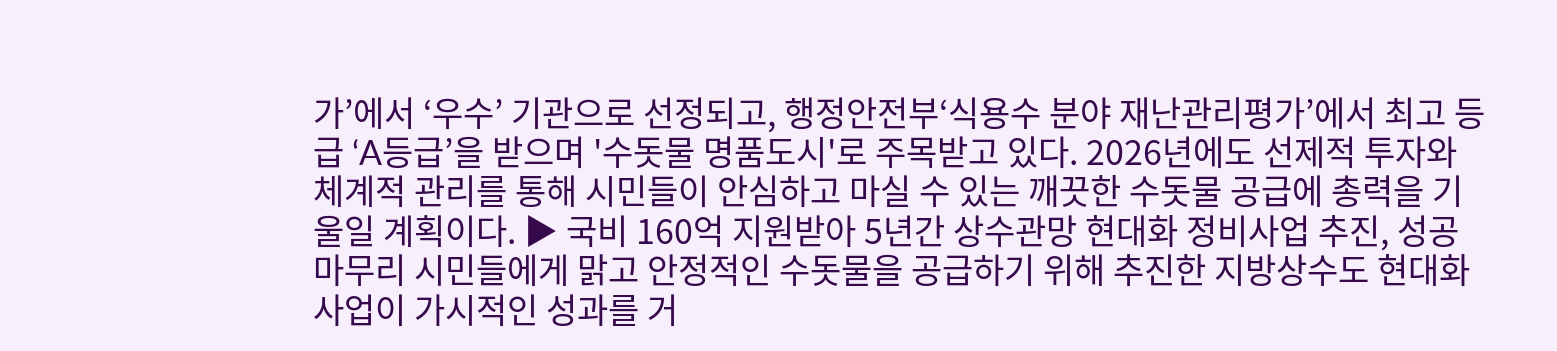가’에서 ‘우수’ 기관으로 선정되고, 행정안전부‘식용수 분야 재난관리평가’에서 최고 등급 ‘A등급’을 받으며 '수돗물 명품도시'로 주목받고 있다. 2026년에도 선제적 투자와 체계적 관리를 통해 시민들이 안심하고 마실 수 있는 깨끗한 수돗물 공급에 총력을 기울일 계획이다. ▶ 국비 160억 지원받아 5년간 상수관망 현대화 정비사업 추진, 성공 마무리 시민들에게 맑고 안정적인 수돗물을 공급하기 위해 추진한 지방상수도 현대화 사업이 가시적인 성과를 거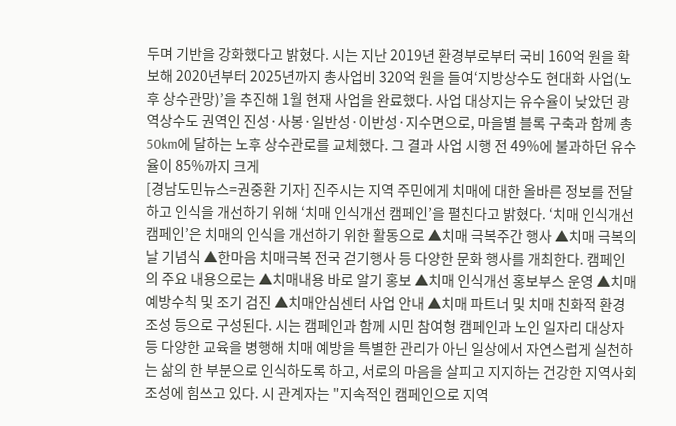두며 기반을 강화했다고 밝혔다. 시는 지난 2019년 환경부로부터 국비 160억 원을 확보해 2020년부터 2025년까지 총사업비 320억 원을 들여‘지방상수도 현대화 사업(노후 상수관망)’을 추진해 1월 현재 사업을 완료했다. 사업 대상지는 유수율이 낮았던 광역상수도 권역인 진성·사봉·일반성·이반성·지수면으로, 마을별 블록 구축과 함께 총 50km에 달하는 노후 상수관로를 교체했다. 그 결과 사업 시행 전 49%에 불과하던 유수율이 85%까지 크게
[경남도민뉴스=권중환 기자] 진주시는 지역 주민에게 치매에 대한 올바른 정보를 전달하고 인식을 개선하기 위해 ‘치매 인식개선 캠페인’을 펼친다고 밝혔다. ‘치매 인식개선 캠페인’은 치매의 인식을 개선하기 위한 활동으로 ▲치매 극복주간 행사 ▲치매 극복의 날 기념식 ▲한마음 치매극복 전국 걷기행사 등 다양한 문화 행사를 개최한다. 캠페인의 주요 내용으로는 ▲치매내용 바로 알기 홍보 ▲치매 인식개선 홍보부스 운영 ▲치매 예방수칙 및 조기 검진 ▲치매안심센터 사업 안내 ▲치매 파트너 및 치매 친화적 환경 조성 등으로 구성된다. 시는 캠페인과 함께 시민 참여형 캠페인과 노인 일자리 대상자 등 다양한 교육을 병행해 치매 예방을 특별한 관리가 아닌 일상에서 자연스럽게 실천하는 삶의 한 부분으로 인식하도록 하고, 서로의 마음을 살피고 지지하는 건강한 지역사회 조성에 힘쓰고 있다. 시 관계자는 "지속적인 캠페인으로 지역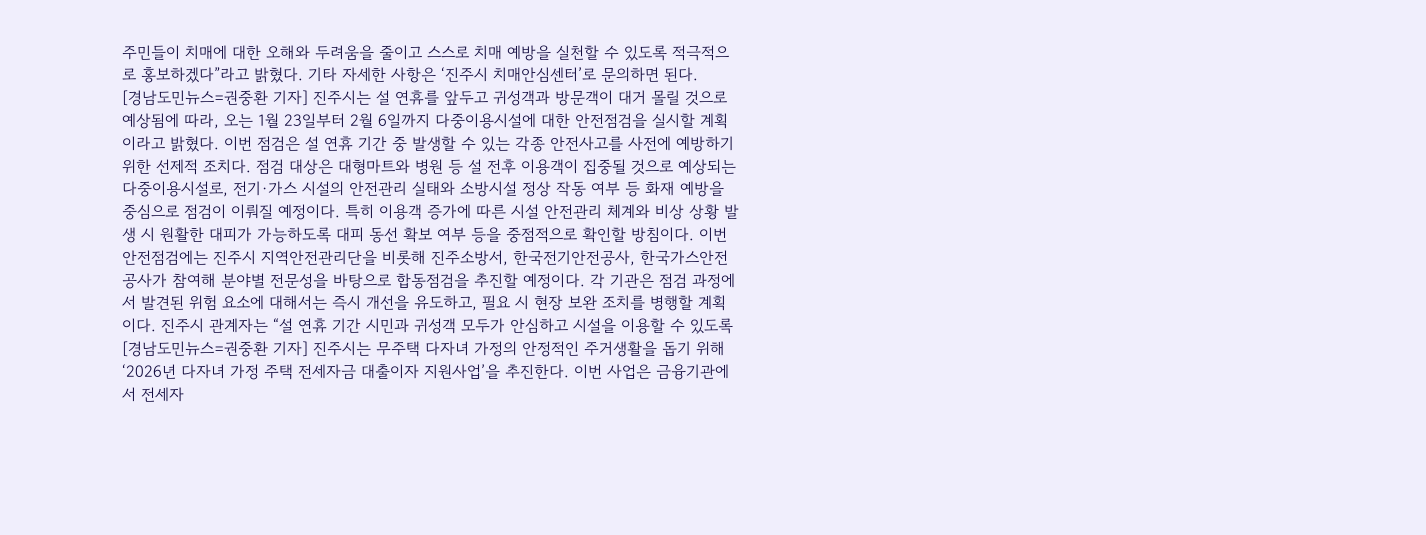주민들이 치매에 대한 오해와 두려움을 줄이고 스스로 치매 예방을 실천할 수 있도록 적극적으로 홍보하겠다”라고 밝혔다. 기타 자세한 사항은 ‘진주시 치매안심센터’로 문의하면 된다.
[경남도민뉴스=권중환 기자] 진주시는 설 연휴를 앞두고 귀성객과 방문객이 대거 몰릴 것으로 예상됨에 따라, 오는 1월 23일부터 2월 6일까지 다중이용시설에 대한 안전점검을 실시할 계획이라고 밝혔다. 이번 점검은 설 연휴 기간 중 발생할 수 있는 각종 안전사고를 사전에 예방하기 위한 선제적 조치다. 점검 대상은 대형마트와 병원 등 설 전후 이용객이 집중될 것으로 예상되는 다중이용시설로, 전기·가스 시설의 안전관리 실태와 소방시설 정상 작동 여부 등 화재 예방을 중심으로 점검이 이뤄질 예정이다. 특히 이용객 증가에 따른 시설 안전관리 체계와 비상 상황 발생 시 원활한 대피가 가능하도록 대피 동선 확보 여부 등을 중점적으로 확인할 방침이다. 이번 안전점검에는 진주시 지역안전관리단을 비롯해 진주소방서, 한국전기안전공사, 한국가스안전공사가 참여해 분야별 전문성을 바탕으로 합동점검을 추진할 예정이다. 각 기관은 점검 과정에서 발견된 위험 요소에 대해서는 즉시 개선을 유도하고, 필요 시 현장 보완 조치를 병행할 계획이다. 진주시 관계자는 “설 연휴 기간 시민과 귀성객 모두가 안심하고 시설을 이용할 수 있도록
[경남도민뉴스=권중환 기자] 진주시는 무주택 다자녀 가정의 안정적인 주거생활을 돕기 위해 ‘2026년 다자녀 가정 주택 전세자금 대출이자 지원사업’을 추진한다. 이번 사업은 금융기관에서 전세자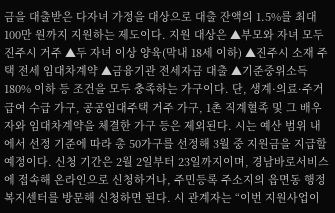금을 대출받은 다자녀 가정을 대상으로 대출 잔액의 1.5%를 최대 100만 원까지 지원하는 제도이다. 지원 대상은 ▲부모와 자녀 모두 진주시 거주 ▲두 자녀 이상 양육(막내 18세 이하) ▲진주시 소재 주택 전세 임대차계약 ▲금융기관 전세자금 대출 ▲기준중위소득 180% 이하 등 조건을 모두 충족하는 가구이다. 단, 생계·의료·주거급여 수급 가구, 공공임대주택 거주 가구, 1촌 직계혈족 및 그 배우자와 임대차계약을 체결한 가구 등은 제외된다. 시는 예산 범위 내에서 선정 기준에 따라 총 50가구를 선정해 3월 중 지원금을 지급할 예정이다. 신청 기간은 2월 2일부터 23일까지이며, 경남바로서비스에 접속해 온라인으로 신청하거나, 주민등록 주소지의 읍면동 행정복지센터를 방문해 신청하면 된다. 시 관계자는 “이번 지원사업이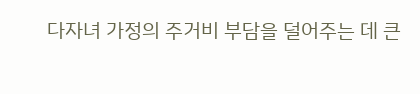다자녀 가정의 주거비 부담을 덜어주는 데 큰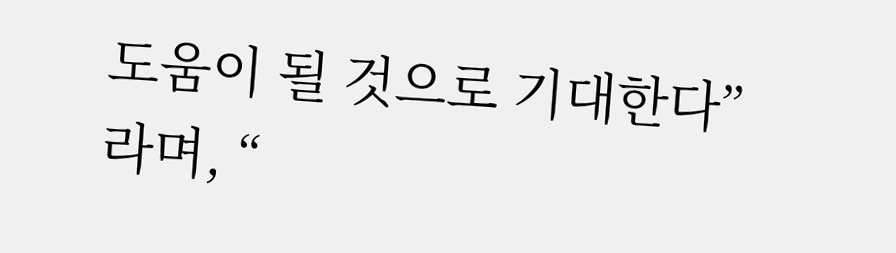도움이 될 것으로 기대한다”라며, “